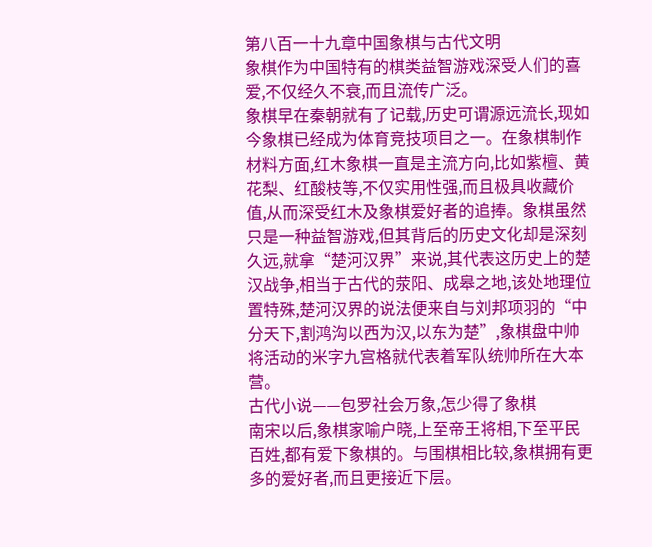第八百一十九章中国象棋与古代文明
象棋作为中国特有的棋类益智游戏深受人们的喜爱,不仅经久不衰,而且流传广泛。
象棋早在秦朝就有了记载,历史可谓源远流长,现如今象棋已经成为体育竞技项目之一。在象棋制作材料方面,红木象棋一直是主流方向,比如紫檀、黄花梨、红酸枝等,不仅实用性强,而且极具收藏价值,从而深受红木及象棋爱好者的追捧。象棋虽然只是一种益智游戏,但其背后的历史文化却是深刻久远,就拿“楚河汉界”来说,其代表这历史上的楚汉战争,相当于古代的荥阳、成皋之地,该处地理位置特殊,楚河汉界的说法便来自与刘邦项羽的“中分天下,割鸿沟以西为汉,以东为楚”,象棋盘中帅将活动的米字九宫格就代表着军队统帅所在大本营。
古代小说——包罗社会万象,怎少得了象棋
南宋以后,象棋家喻户晓,上至帝王将相,下至平民百姓,都有爱下象棋的。与围棋相比较,象棋拥有更多的爱好者,而且更接近下层。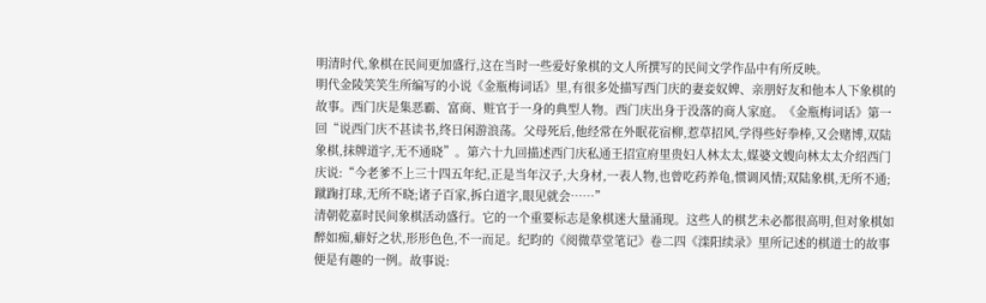明清时代,象棋在民间更加盛行,这在当时一些爱好象棋的文人所撰写的民间文学作品中有所反映。
明代金陵笑笑生所编写的小说《金瓶梅词话》里,有很多处描写西门庆的妻妾奴婢、亲朋好友和他本人下象棋的故事。西门庆是集恶霸、富商、赃官于一身的典型人物。西门庆出身于没落的商人家庭。《金瓶梅词话》第一回“说西门庆不甚读书,终日闲游浪荡。父母死后,他经常在外眠花宿柳,惹草招风,学得些好拳棒,又会赌博,双陆象棋,抹牌道字,无不通晓”。第六十九回描述西门庆私通王招宣府里贵妇人林太太,媒婆文嫂向林太太介绍西门庆说:“今老爹不上三十四五年纪,正是当年汉子,大身材,一表人物,也曾吃药养龟,惯调风情;双陆象棋,无所不通;蹴踘打球,无所不晓;诸子百家,拆白道字,眼见就会……”
清朝乾嘉时民间象棋活动盛行。它的一个重要标志是象棋迷大量涌现。这些人的棋艺未必都很高明,但对象棋如醉如痴,癖好之状,形形色色,不一而足。纪昀的《阅微草堂笔记》卷二四《滦阳续录》里所记述的棋道士的故事便是有趣的一例。故事说: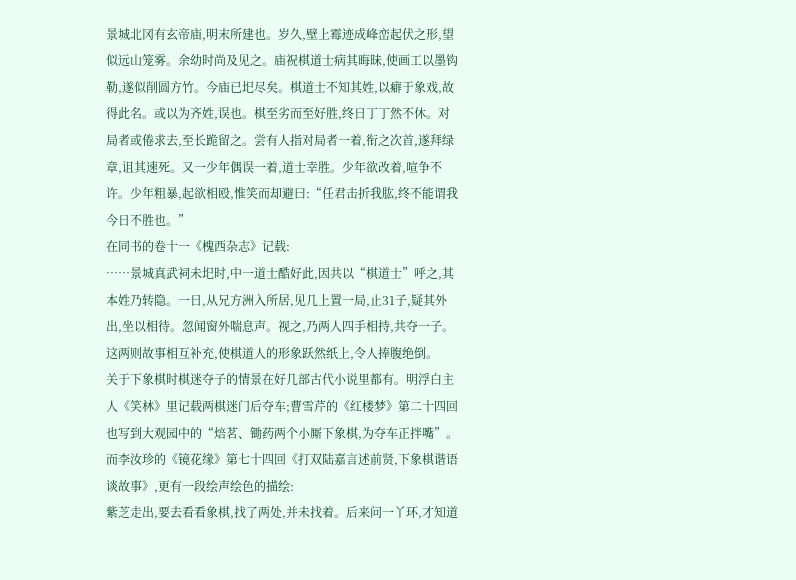景城北冈有玄帝庙,明末所建也。岁久,壁上霉迹成峰峦起伏之形,望似远山笼雾。余幼时尚及见之。庙祝棋道士病其晦昧,使画工以墨钩勒,遂似削圆方竹。今庙已圯尽矣。棋道士不知其姓,以癖于象戏,故得此名。或以为齐姓,误也。棋至劣而至好胜,终日丁丁然不休。对局者或倦求去,至长跪留之。尝有人指对局者一着,衔之次首,遂拜绿章,诅其速死。又一少年偶误一着,道士幸胜。少年欲改着,喧争不许。少年粗暴,起欲相殴,惟笑而却避曰:“任君击折我肱,终不能谓我今日不胜也。”
在同书的卷十一《槐西杂志》记载:
……景城真武祠未圯时,中一道士酷好此,因共以“棋道士”呼之,其本姓乃转隐。一日,从兄方洲入所居,见几上置一局,止31子,疑其外出,坐以相待。忽闻窗外喘息声。视之,乃两人四手相持,共夺一子。
这两则故事相互补充,使棋道人的形象跃然纸上,令人捧腹绝倒。
关于下象棋时棋迷夺子的情景在好几部古代小说里都有。明浮白主人《笑林》里记载两棋迷门后夺车;曹雪芹的《红楼梦》第二十四回也写到大观园中的“焙茗、锄药两个小厮下象棋,为夺车正拌嘴”。而李汝珍的《镜花缘》第七十四回《打双陆嘉言述前贤,下象棋谐语谈故事》,更有一段绘声绘色的描绘:
紫芝走出,要去看看象棋,找了两处,并未找着。后来问一丫环,才知道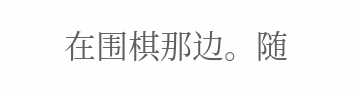在围棋那边。随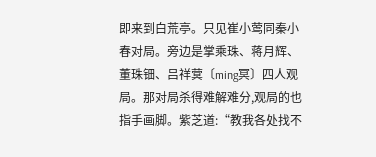即来到白荒亭。只见崔小莺同秦小春对局。旁边是掌乘珠、蒋月辉、董珠钿、吕祥蓂〔ming冥〕四人观局。那对局杀得难解难分,观局的也指手画脚。紫芝道:“教我各处找不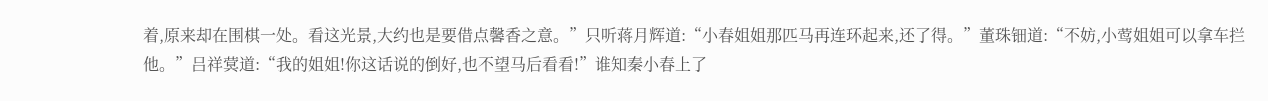着,原来却在围棋一处。看这光景,大约也是要借点馨香之意。”只听蒋月辉道:“小春姐姐那匹马再连环起来,还了得。”董珠钿道:“不妨,小莺姐姐可以拿车拦他。”吕祥蓂道:“我的姐姐!你这话说的倒好,也不望马后看看!”谁知秦小春上了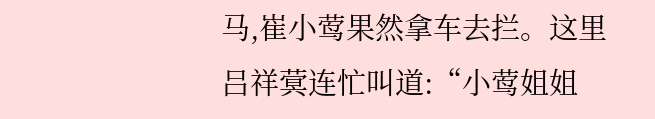马,崔小莺果然拿车去拦。这里吕祥蓂连忙叫道:“小莺姐姐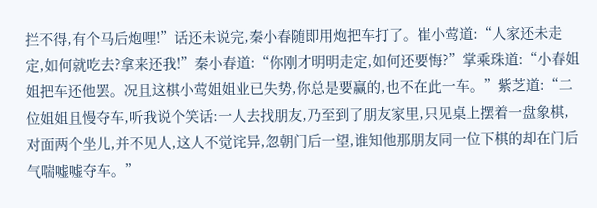拦不得,有个马后炮哩!”话还未说完,秦小春随即用炮把车打了。崔小莺道:“人家还未走定,如何就吃去?拿来还我!”秦小春道:“你刚才明明走定,如何还要悔?”掌乘珠道:“小春姐姐把车还他罢。况且这棋小莺姐姐业已失势,你总是要赢的,也不在此一车。”紫芝道:“二位姐姐且慢夺车,听我说个笑话:一人去找朋友,乃至到了朋友家里,只见桌上摆着一盘象棋,对面两个坐儿,并不见人,这人不觉诧异,忽朝门后一望,谁知他那朋友同一位下棋的却在门后气喘嘘嘘夺车。”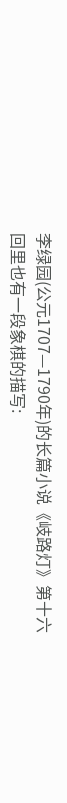李绿园(公元1707—1790年)的长篇小说《岐路灯》第十六回里也有一段象棋的描写: